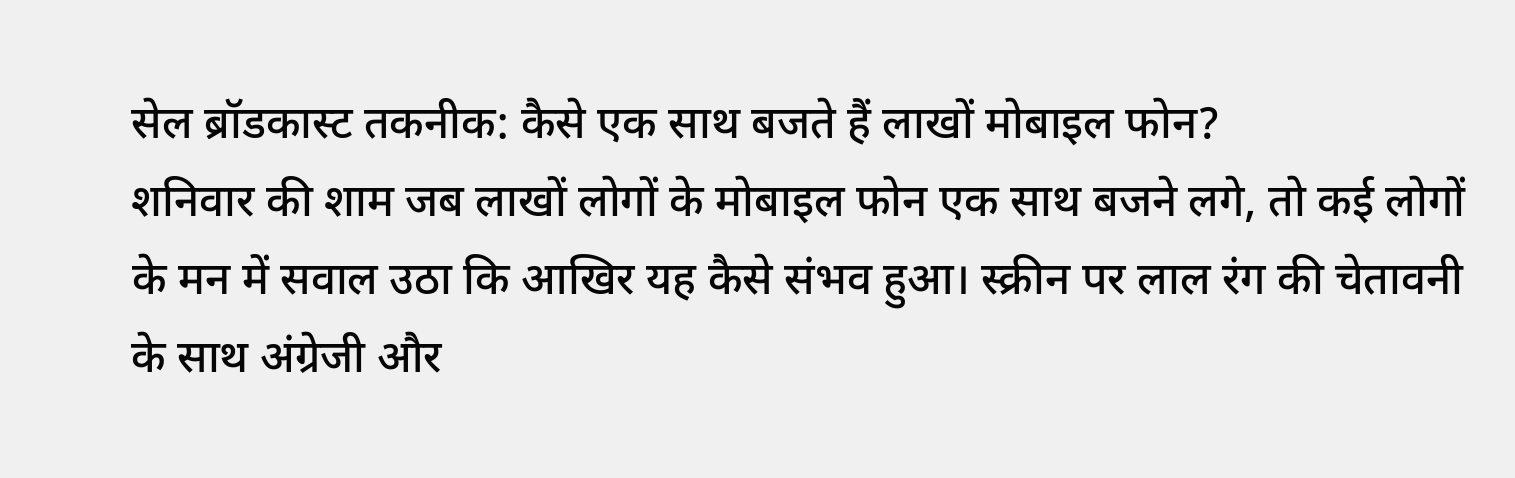सेल ब्रॉडकास्ट तकनीक: कैसे एक साथ बजते हैं लाखों मोबाइल फोन?
शनिवार की शाम जब लाखों लोगों के मोबाइल फोन एक साथ बजने लगे, तो कई लोगों के मन में सवाल उठा कि आखिर यह कैसे संभव हुआ। स्क्रीन पर लाल रंग की चेतावनी के साथ अंग्रेजी और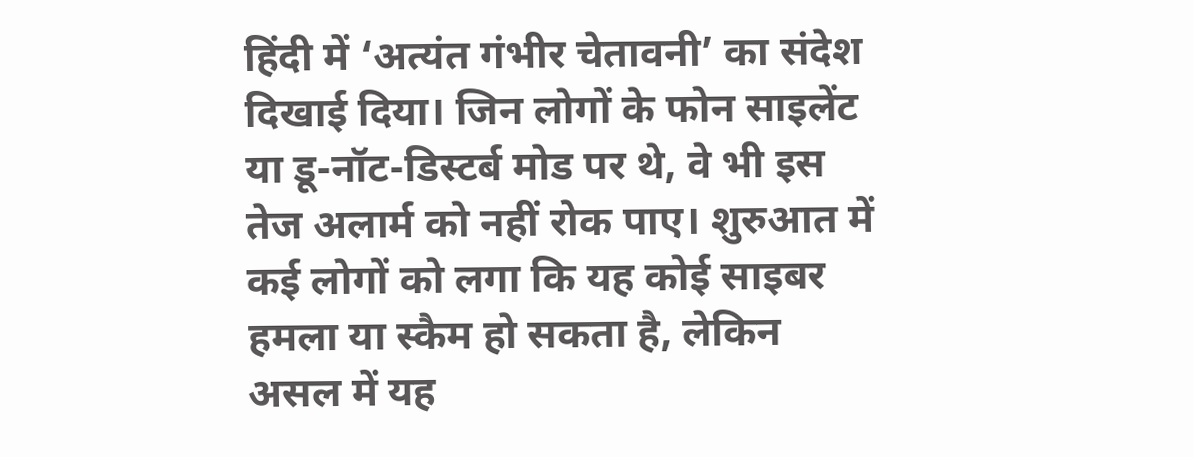हिंदी में ‘अत्यंत गंभीर चेतावनी’ का संदेश दिखाई दिया। जिन लोगों के फोन साइलेंट या डू-नॉट-डिस्टर्ब मोड पर थे, वे भी इस तेज अलार्म को नहीं रोक पाए। शुरुआत में कई लोगों को लगा कि यह कोई साइबर हमला या स्कैम हो सकता है, लेकिन असल में यह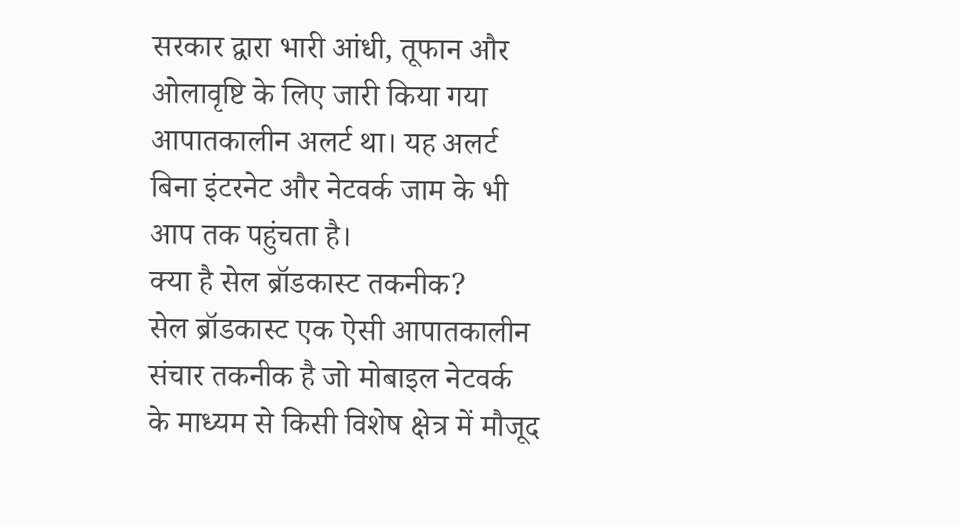सरकार द्वारा भारी आंधी, तूफान और ओलावृष्टि के लिए जारी किया गया आपातकालीन अलर्ट था। यह अलर्ट बिना इंटरनेट और नेटवर्क जाम के भी आप तक पहुंचता है।
क्या है सेल ब्रॉडकास्ट तकनीक?
सेल ब्रॉडकास्ट एक ऐसी आपातकालीन संचार तकनीक है जो मोबाइल नेटवर्क के माध्यम से किसी विशेष क्षेत्र में मौजूद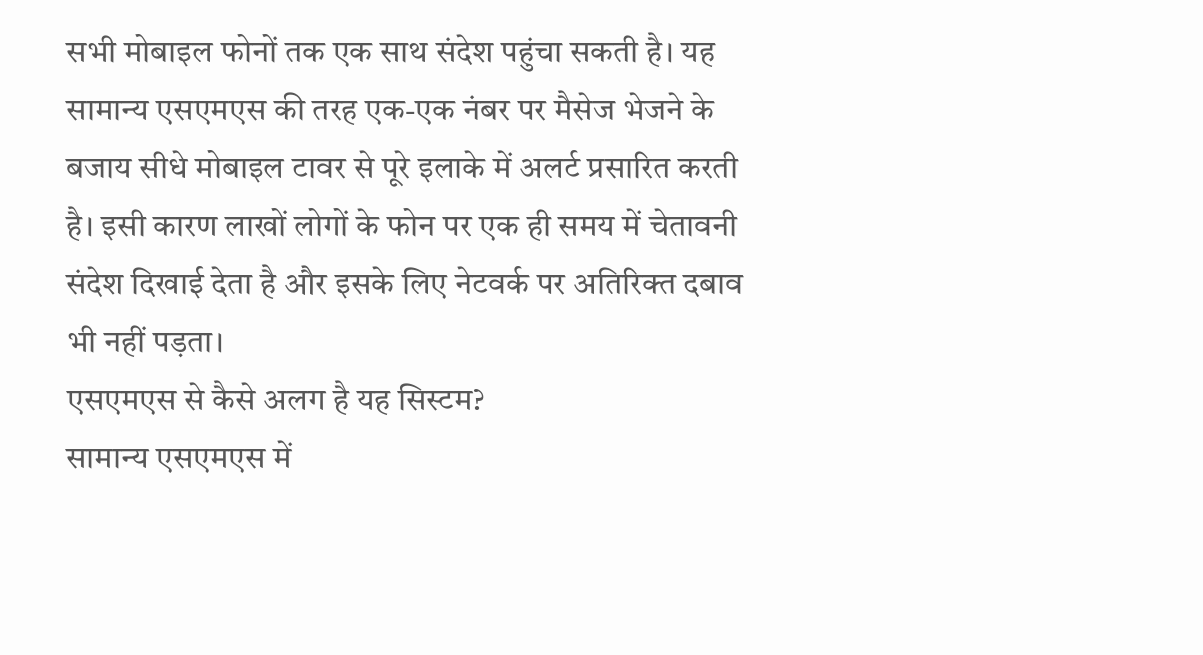सभी मोबाइल फोनों तक एक साथ संदेश पहुंचा सकती है। यह सामान्य एसएमएस की तरह एक-एक नंबर पर मैसेज भेजने के बजाय सीधे मोबाइल टावर से पूरे इलाके में अलर्ट प्रसारित करती है। इसी कारण लाखों लोगों के फोन पर एक ही समय में चेतावनी संदेश दिखाई देता है और इसके लिए नेटवर्क पर अतिरिक्त दबाव भी नहीं पड़ता।
एसएमएस से कैसे अलग है यह सिस्टम?
सामान्य एसएमएस में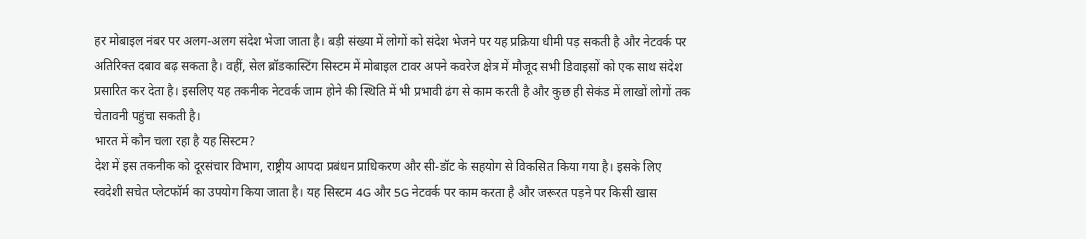हर मोबाइल नंबर पर अलग-अलग संदेश भेजा जाता है। बड़ी संख्या में लोगों को संदेश भेजने पर यह प्रक्रिया धीमी पड़ सकती है और नेटवर्क पर अतिरिक्त दबाव बढ़ सकता है। वहीं, सेल ब्रॉडकास्टिंग सिस्टम में मोबाइल टावर अपने कवरेज क्षेत्र में मौजूद सभी डिवाइसों को एक साथ संदेश प्रसारित कर देता है। इसलिए यह तकनीक नेटवर्क जाम होने की स्थिति में भी प्रभावी ढंग से काम करती है और कुछ ही सेकंड में लाखों लोगों तक चेतावनी पहुंचा सकती है।
भारत में कौन चला रहा है यह सिस्टम?
देश में इस तकनीक को दूरसंचार विभाग, राष्ट्रीय आपदा प्रबंधन प्राधिकरण और सी-डॉट के सहयोग से विकसित किया गया है। इसके लिए स्वदेशी सचेत प्लेटफॉर्म का उपयोग किया जाता है। यह सिस्टम 4G और 5G नेटवर्क पर काम करता है और जरूरत पड़ने पर किसी खास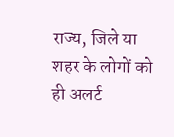राज्य, जिले या शहर के लोगों को ही अलर्ट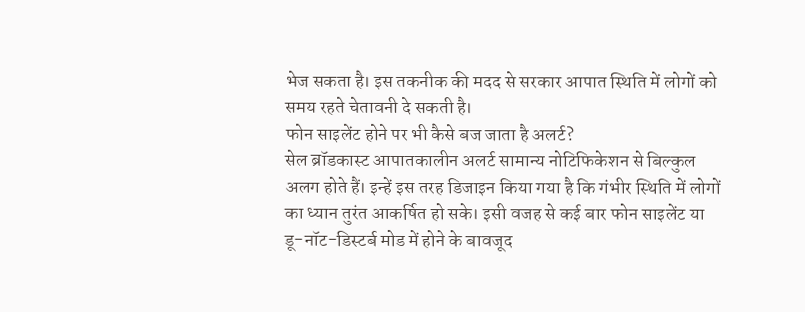भेज सकता है। इस तकनीक की मदद से सरकार आपात स्थिति में लोगों को समय रहते चेतावनी दे सकती है।
फोन साइलेंट होने पर भी कैसे बज जाता है अलर्ट?
सेल ब्रॉडकास्ट आपातकालीन अलर्ट सामान्य नोटिफिकेशन से बिल्कुल अलग होते हैं। इन्हें इस तरह डिजाइन किया गया है कि गंभीर स्थिति में लोगों का ध्यान तुरंत आकर्षित हो सके। इसी वजह से कई बार फोन साइलेंट या डू-नॉट-डिस्टर्ब मोड में होने के बावजूद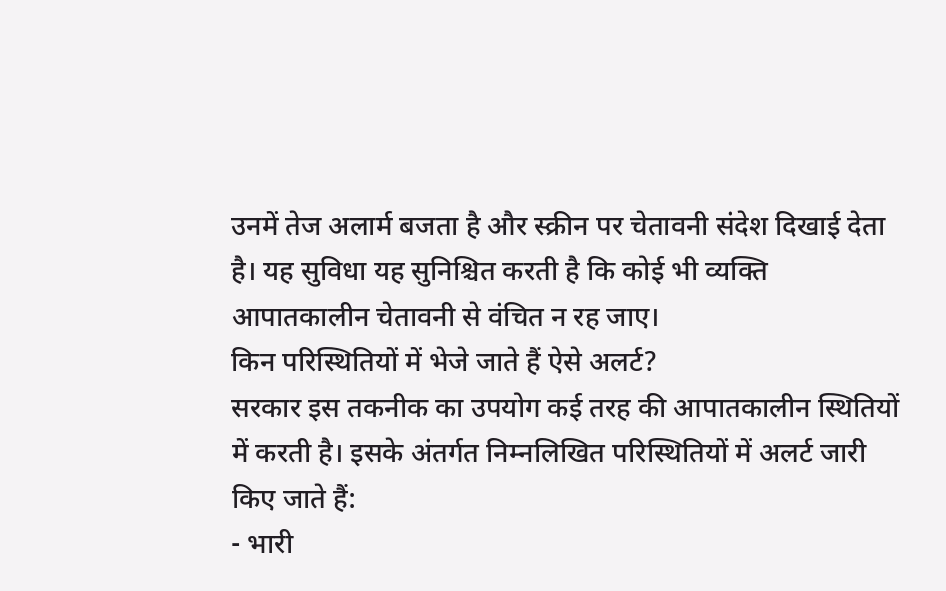उनमें तेज अलार्म बजता है और स्क्रीन पर चेतावनी संदेश दिखाई देता है। यह सुविधा यह सुनिश्चित करती है कि कोई भी व्यक्ति आपातकालीन चेतावनी से वंचित न रह जाए।
किन परिस्थितियों में भेजे जाते हैं ऐसे अलर्ट?
सरकार इस तकनीक का उपयोग कई तरह की आपातकालीन स्थितियों में करती है। इसके अंतर्गत निम्नलिखित परिस्थितियों में अलर्ट जारी किए जाते हैं:
- भारी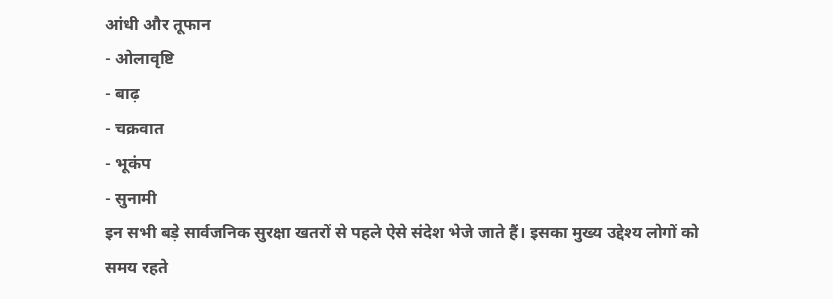आंधी और तूफान
- ओलावृष्टि
- बाढ़
- चक्रवात
- भूकंप
- सुनामी
इन सभी बड़े सार्वजनिक सुरक्षा खतरों से पहले ऐसे संदेश भेजे जाते हैं। इसका मुख्य उद्देश्य लोगों को समय रहते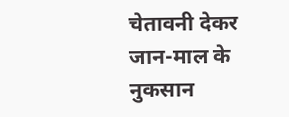चेतावनी देकर जान-माल के नुकसान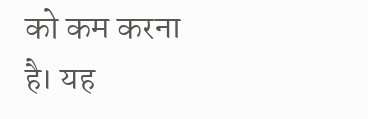को कम करना है। यह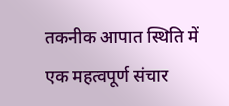तकनीक आपात स्थिति में एक महत्वपूर्ण संचार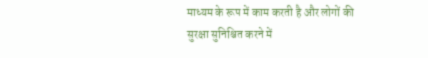माध्यम के रूप में काम करती है और लोगों की सुरक्षा सुनिश्चित करने में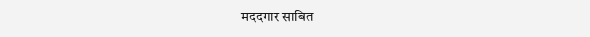मददगार साबित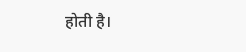होती है।